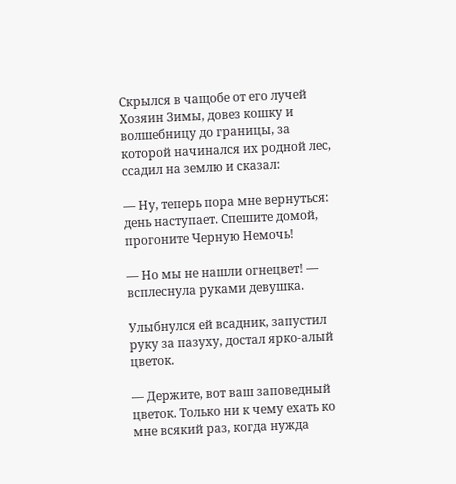Скрылся в чащобе от его лучей Хозяин Зимы, довез кошку и волшебницу до границы, за которой начинался их родной лес, ссадил на землю и сказал:

— Ну, теперь пора мне вернуться: день наступает. Спешите домой, прогоните Черную Немочь!

— Но мы не нашли огнецвет! — всплеснула руками девушка.

Улыбнулся ей всадник, запустил руку за пазуху, достал ярко-алый цветок.

— Держите, вот ваш заповедный цветок. Только ни к чему ехать ко мне всякий раз, когда нужда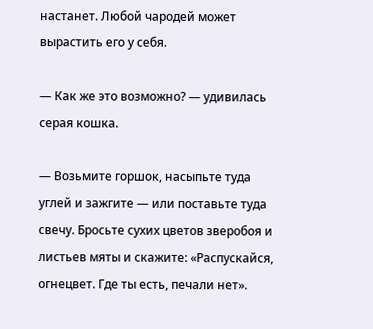настанет. Любой чародей может вырастить его у себя.

— Как же это возможно? — удивилась серая кошка.

— Возьмите горшок, насыпьте туда углей и зажгите — или поставьте туда свечу. Бросьте сухих цветов зверобоя и листьев мяты и скажите: «Распускайся, огнецвет. Где ты есть, печали нет».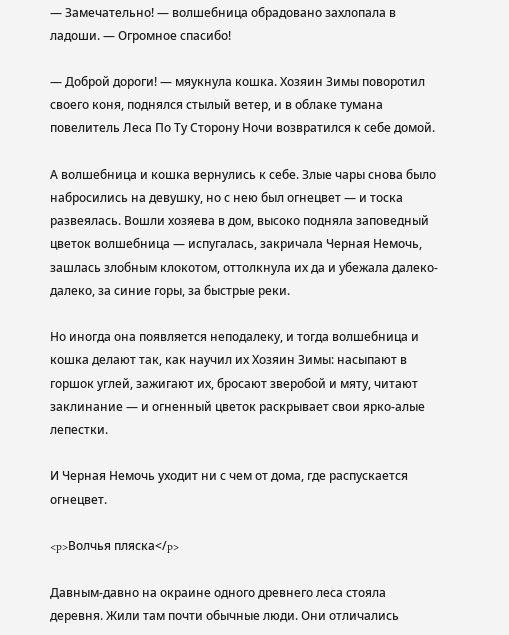— Замечательно! — волшебница обрадовано захлопала в ладоши. — Огромное спасибо!

— Доброй дороги! — мяукнула кошка. Хозяин Зимы поворотил своего коня, поднялся стылый ветер, и в облаке тумана повелитель Леса По Ту Сторону Ночи возвратился к себе домой.

А волшебница и кошка вернулись к себе. Злые чары снова было набросились на девушку, но с нею был огнецвет — и тоска развеялась. Вошли хозяева в дом, высоко подняла заповедный цветок волшебница — испугалась, закричала Черная Немочь, зашлась злобным клокотом, оттолкнула их да и убежала далеко-далеко, за синие горы, за быстрые реки.

Но иногда она появляется неподалеку, и тогда волшебница и кошка делают так, как научил их Хозяин Зимы: насыпают в горшок углей, зажигают их, бросают зверобой и мяту, читают заклинание — и огненный цветок раскрывает свои ярко-алые лепестки.

И Черная Немочь уходит ни с чем от дома, где распускается огнецвет.

<p>Волчья пляска</p>

Давным-давно на окраине одного древнего леса стояла деревня. Жили там почти обычные люди. Они отличались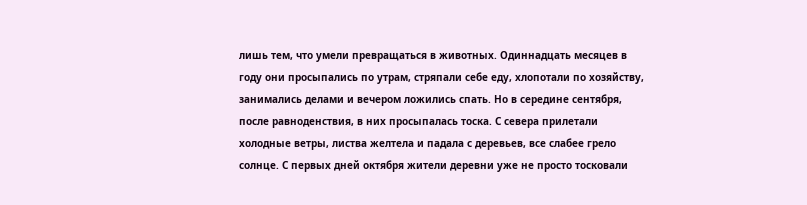лишь тем, что умели превращаться в животных. Одиннадцать месяцев в году они просыпались по утрам, стряпали себе еду, хлопотали по хозяйству, занимались делами и вечером ложились спать. Но в середине сентября, после равноденствия, в них просыпалась тоска. С севера прилетали холодные ветры, листва желтела и падала с деревьев, все слабее грело солнце. С первых дней октября жители деревни уже не просто тосковали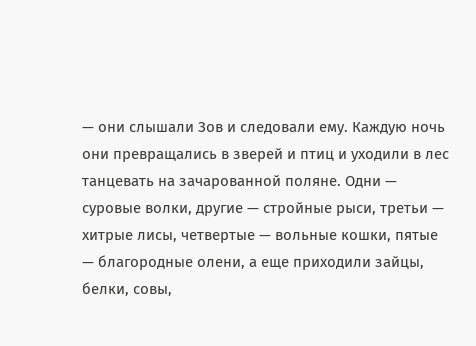— они слышали Зов и следовали ему. Каждую ночь они превращались в зверей и птиц и уходили в лес танцевать на зачарованной поляне. Одни — суровые волки, другие — стройные рыси, третьи — хитрые лисы, четвертые — вольные кошки, пятые — благородные олени, а еще приходили зайцы, белки, совы,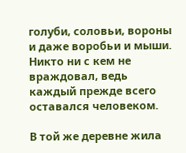голуби, соловьи, вороны и даже воробьи и мыши. Никто ни с кем не враждовал, ведь каждый прежде всего оставался человеком.

В той же деревне жила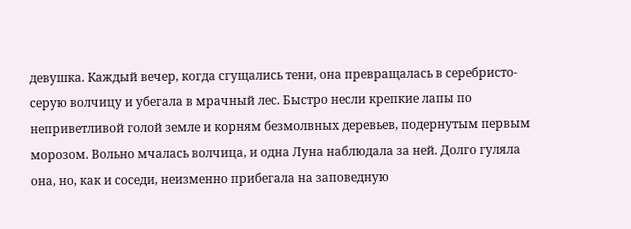девушка. Каждый вечер, когда сгущались тени, она превращалась в серебристо-серую волчицу и убегала в мрачный лес. Быстро несли крепкие лапы по неприветливой голой земле и корням безмолвных деревьев, подернутым первым морозом. Вольно мчалась волчица, и одна Луна наблюдала за ней. Долго гуляла она, но, как и соседи, неизменно прибегала на заповедную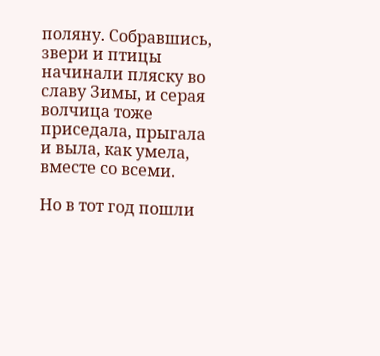поляну. Собравшись, звери и птицы начинали пляску во славу Зимы, и серая волчица тоже приседала, прыгала и выла, как умела, вместе со всеми.

Но в тот год пошли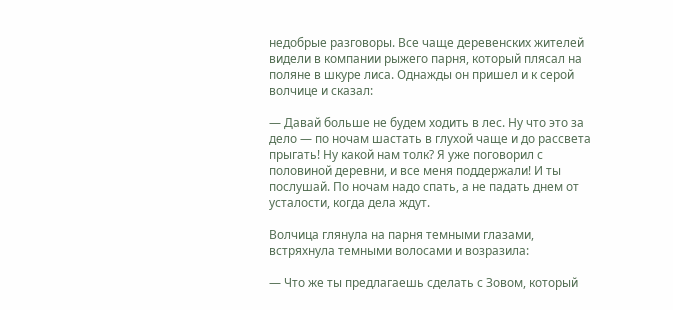недобрые разговоры. Все чаще деревенских жителей видели в компании рыжего парня, который плясал на поляне в шкуре лиса. Однажды он пришел и к серой волчице и сказал:

— Давай больше не будем ходить в лес. Ну что это за дело — по ночам шастать в глухой чаще и до рассвета прыгать! Ну какой нам толк? Я уже поговорил с половиной деревни, и все меня поддержали! И ты послушай. По ночам надо спать, а не падать днем от усталости, когда дела ждут.

Волчица глянула на парня темными глазами, встряхнула темными волосами и возразила:

— Что же ты предлагаешь сделать с Зовом, который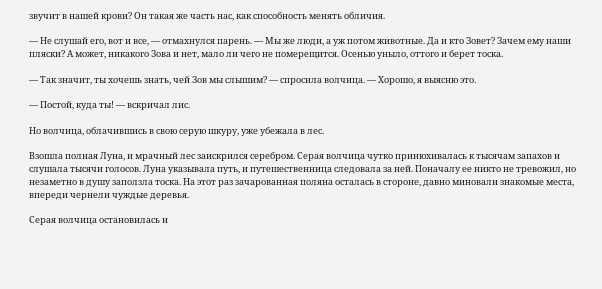звучит в нашей крови? Он такая же часть нас, как способность менять обличия.

— Не слушай его, вот и все, — отмахнулся парень. — Мы же люди, а уж потом животные. Да и кто Зовет? Зачем ему наши пляски? А может, никакого Зова и нет, мало ли чего не померещится. Осенью уныло, оттого и берет тоска.

— Так значит, ты хочешь знать, чей Зов мы слышим? — спросила волчица. — Хорошо, я выясню это.

— Постой, куда ты! — вскричал лис.

Но волчица, облачившись в свою серую шкуру, уже убежала в лес.

Взошла полная Луна, и мрачный лес заискрился серебром. Серая волчица чутко принюхивалась к тысячам запахов и слушала тысячи голосов. Луна указывала путь, и путешественница следовала за ней. Поначалу ее никто не тревожил, но незаметно в душу заползла тоска. На этот раз зачарованная поляна осталась в стороне, давно миновали знакомые места, впереди чернели чуждые деревья.

Серая волчица остановилась и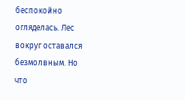беспокойно огляделась. Лес вокруг оставался безмолвным. Но что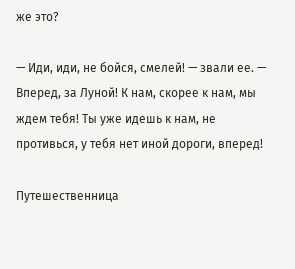же это?

— Иди, иди, не бойся, смелей! — звали ее. — Вперед, за Луной! К нам, скорее к нам, мы ждем тебя! Ты уже идешь к нам, не противься, у тебя нет иной дороги, вперед!

Путешественница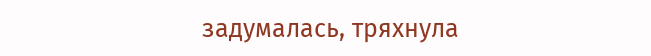задумалась, тряхнула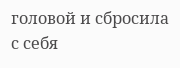головой и сбросила с себя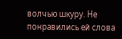волчью шкуру. Не понравились ей слова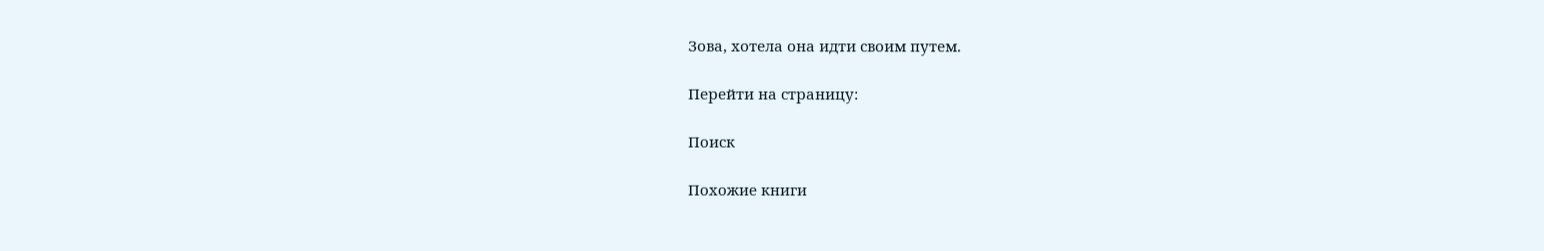Зова, хотела она идти своим путем.

Перейти на страницу:

Поиск

Похожие книги